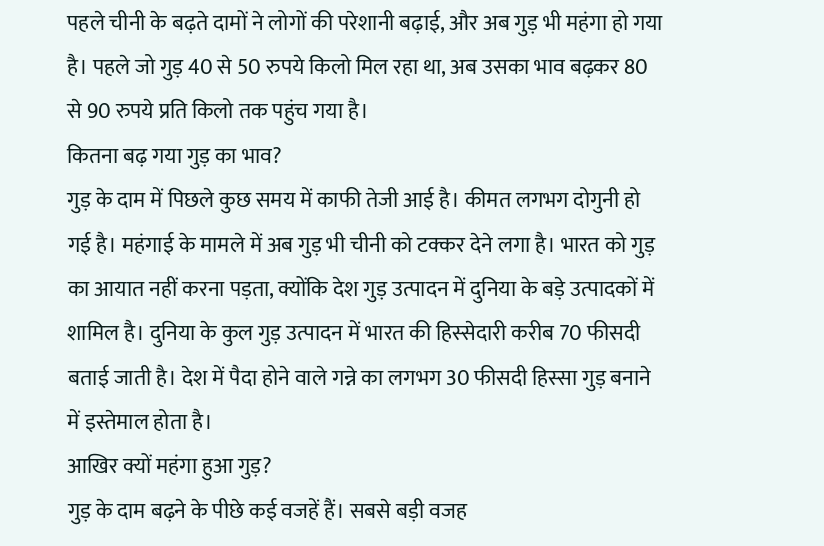पहले चीनी के बढ़ते दामों ने लोगों की परेशानी बढ़ाई, और अब गुड़ भी महंगा हो गया है। पहले जो गुड़ 40 से 50 रुपये किलो मिल रहा था, अब उसका भाव बढ़कर 80 से 90 रुपये प्रति किलो तक पहुंच गया है।
कितना बढ़ गया गुड़ का भाव?
गुड़ के दाम में पिछले कुछ समय में काफी तेजी आई है। कीमत लगभग दोगुनी हो गई है। महंगाई के मामले में अब गुड़ भी चीनी को टक्कर देने लगा है। भारत को गुड़ का आयात नहीं करना पड़ता, क्योंकि देश गुड़ उत्पादन में दुनिया के बड़े उत्पादकों में शामिल है। दुनिया के कुल गुड़ उत्पादन में भारत की हिस्सेदारी करीब 70 फीसदी बताई जाती है। देश में पैदा होने वाले गन्ने का लगभग 30 फीसदी हिस्सा गुड़ बनाने में इस्तेमाल होता है।
आखिर क्यों महंगा हुआ गुड़?
गुड़ के दाम बढ़ने के पीछे कई वजहें हैं। सबसे बड़ी वजह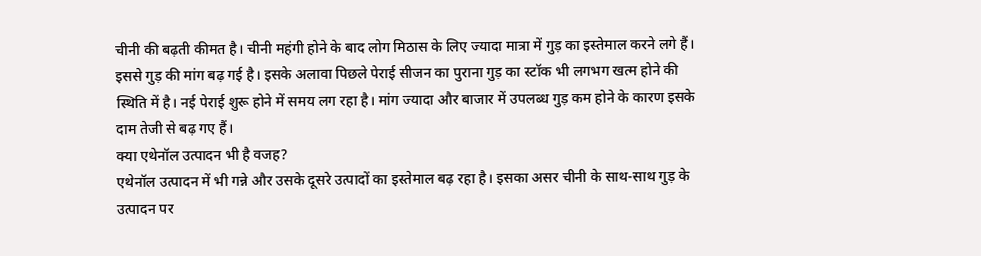चीनी की बढ़ती कीमत है। चीनी महंगी होने के बाद लोग मिठास के लिए ज्यादा मात्रा में गुड़ का इस्तेमाल करने लगे हैं। इससे गुड़ की मांग बढ़ गई है। इसके अलावा पिछले पेराई सीजन का पुराना गुड़ का स्टॉक भी लगभग खत्म होने की स्थिति में है। नई पेराई शुरू होने में समय लग रहा है। मांग ज्यादा और बाजार में उपलब्ध गुड़ कम होने के कारण इसके दाम तेजी से बढ़ गए हैं।
क्या एथेनॉल उत्पादन भी है वजह?
एथेनॉल उत्पादन में भी गन्ने और उसके दूसरे उत्पादों का इस्तेमाल बढ़ रहा है। इसका असर चीनी के साथ-साथ गुड़ के उत्पादन पर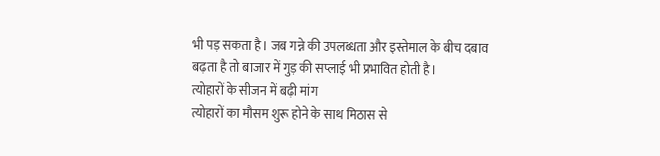भी पड़ सकता है। जब गन्ने की उपलब्धता और इस्तेमाल के बीच दबाव बढ़ता है तो बाजार में गुड़ की सप्लाई भी प्रभावित होती है।
त्योहारों के सीजन में बढ़ी मांग
त्योहारों का मौसम शुरू होने के साथ मिठास से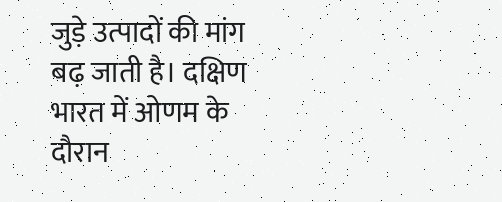जुड़े उत्पादों की मांग बढ़ जाती है। दक्षिण भारत में ओणम के दौरान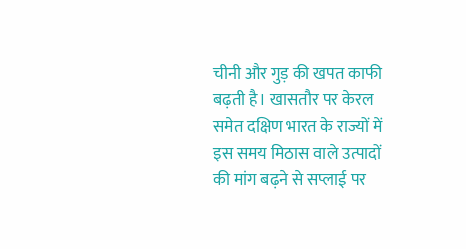चीनी और गुड़ की खपत काफी बढ़ती है। खासतौर पर केरल समेत दक्षिण भारत के राज्यों में इस समय मिठास वाले उत्पादों की मांग बढ़ने से सप्लाई पर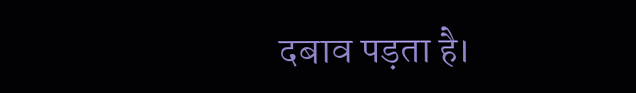दबाव पड़ता है।